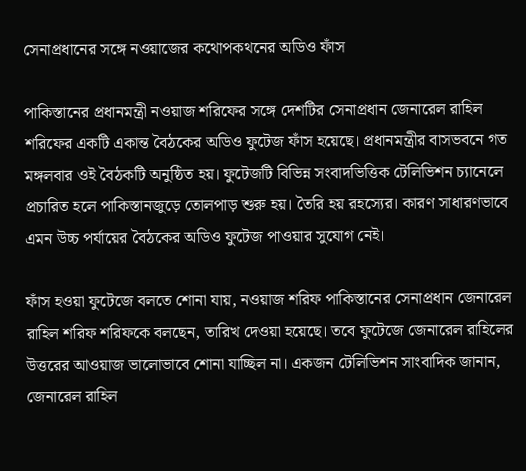সেনাপ্রধানের সঙ্গে নওয়াজের কথোপকথনের অডিও ফাঁস

পাকিস্তানের প্রধানমন্ত্রী নওয়াজ শরিফের সঙ্গে দেশটির সেনাপ্রধান জেনারেল রাহিল শরিফের একটি একান্ত বৈঠকের অডিও ফুটেজ ফাঁস হয়েছে। প্রধানমন্ত্রীর বাসভবনে গত মঙ্গলবার ওই বৈঠকটি অনুষ্ঠিত হয়। ফুটেজটি বিভিন্ন সংবাদভিত্তিক টেলিভিশন চ্যানেলে প্রচারিত হলে পাকিস্তানজুড়ে তোলপাড় শুরু হয়। তৈরি হয় রহস্যের। কারণ সাধারণভাবে এমন উচ্চ পর্যায়ের বৈঠকের অডিও ফুটেজ পাওয়ার সুযোগ নেই।

ফাঁস হওয়া ফুটেজে বলতে শোনা যায়, নওয়াজ শরিফ পাকিস্তানের সেনাপ্রধান জেনারেল রাহিল শরিফ শরিফকে বলছেন, তারিখ দেওয়া হয়েছে। তবে ফুটেজে জেনারেল রাহিলের উত্তরের আওয়াজ ভালোভাবে শোনা যাচ্ছিল না। একজন টেলিভিশন সাংবাদিক জানান, জেনারেল রাহিল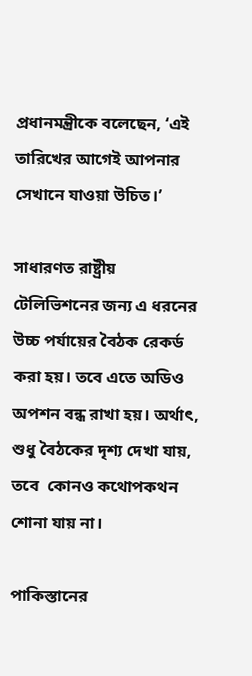প্রধানমন্ত্রীকে বলেছেন, ‘এই তারিখের আগেই আপনার সেখানে যাওয়া উচিত।’

সাধারণত রাষ্ট্রীয় টেলিভিশনের জন্য এ ধরনের উচ্চ পর্যায়ের বৈঠক রেকর্ড করা হয়। তবে এতে অডিও অপশন বন্ধ রাখা হয়। অর্থাৎ, শুধু বৈঠকের দৃশ্য দেখা যায়, তবে  কোনও কথোপকথন শোনা যায় না।

পাকিস্তানের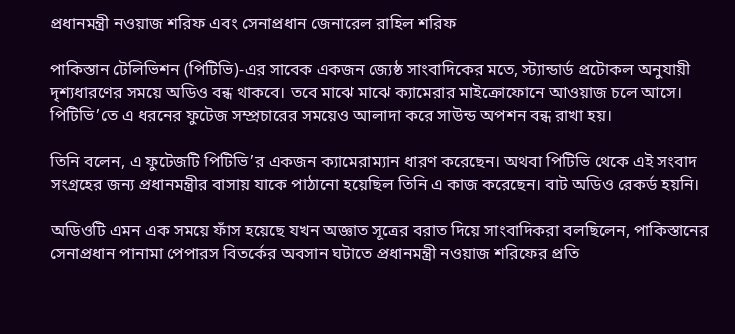প্রধানমন্ত্রী নওয়াজ শরিফ এবং সেনাপ্রধান জেনারেল রাহিল শরিফ

পাকিস্তান টেলিভিশন (পিটিভি)-এর সাবেক একজন জ্যেষ্ঠ সাংবাদিকের মতে, স্ট্যান্ডার্ড প্রটোকল অনুযায়ী দৃশ্যধারণের সময়ে অডিও বন্ধ থাকবে। তবে মাঝে মাঝে ক্যামেরার মাইক্রোফোনে আওয়াজ চলে আসে। পিটিভি’তে এ ধরনের ফুটেজ সম্প্রচারের সময়েও আলাদা করে সাউন্ড অপশন বন্ধ রাখা হয়।

তিনি বলেন, এ ফুটেজটি পিটিভি’র একজন ক্যামেরাম্যান ধারণ করেছেন। অথবা পিটিভি থেকে এই সংবাদ সংগ্রহের জন্য প্রধানমন্ত্রীর বাসায় যাকে পাঠানো হয়েছিল তিনি এ কাজ করেছেন। বাট অডিও রেকর্ড হয়নি।

অডিওটি এমন এক সময়ে ফাঁস হয়েছে যখন অজ্ঞাত সূত্রের বরাত দিয়ে সাংবাদিকরা বলছিলেন, পাকিস্তানের সেনাপ্রধান পানামা পেপারস বিতর্কের অবসান ঘটাতে প্রধানমন্ত্রী নওয়াজ শরিফের প্রতি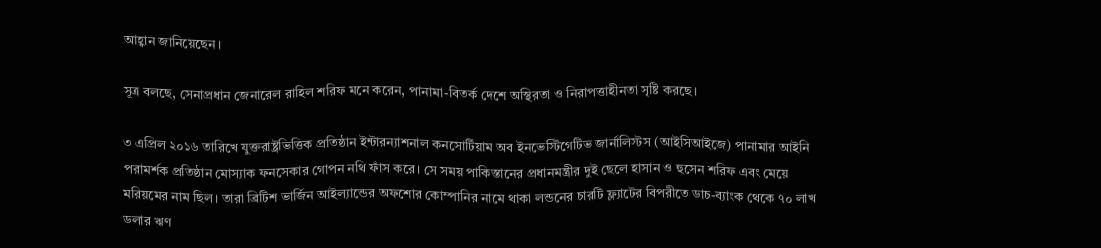আহ্বান জানিয়েছেন।

সূত্র বলছে, সেনাপ্রধান জেনারেল রাহিল শরিফ মনে করেন, পানামা-বিতর্ক দেশে অস্থিরতা ও নিরাপত্তাহীনতা সৃষ্টি করছে।

৩ এপ্রিল ২০১৬ তারিখে যুক্তরাষ্ট্রভিত্তিক প্রতিষ্ঠান ইন্টারন্যাশনাল কনসোর্টিয়াম অব ইনভেস্টিগেটিভ জার্নালিস্টস (আইসিআইজে) পানামার আইনি পরামর্শক প্রতিষ্ঠান মোস্যাক ফনসেকার গোপন নথি ফাঁস করে। সে সময় পাকিস্তানের প্রধানমন্ত্রীর দুই ছেলে হাসান ও হুসেন শরিফ এবং মেয়ে মরিয়মের নাম ছিল। তারা ব্রিটিশ ভার্জিন আইল্যান্ডের অফশোর কোম্পানির নামে থাকা লন্ডনের চারটি ফ্ল্যাটের বিপরীতে ডাচ-ব্যাংক থেকে ৭০ লাখ ডলার ঋণ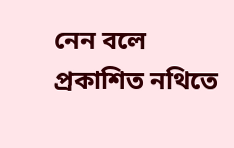নেন বলে প্রকাশিত নথিতে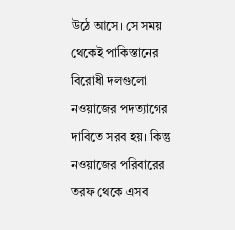উঠে আসে। সে সময় থেকেই পাকিস্তানের বিরোধী দলগুলো নওয়াজের পদত্যাগের দাবিতে সরব হয়। কিন্তু নওয়াজের পরিবারের তরফ থেকে এসব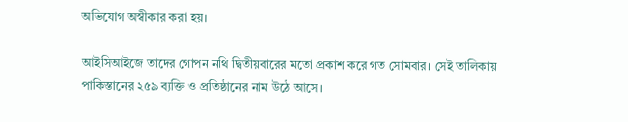অভিযোগ অস্বীকার করা হয়।

আইসিআইজে তাদের গোপন নথি দ্বিতীয়বারের মতো প্রকাশ করে গত সোমবার। সেই তালিকায় পাকিস্তানের ২৫৯ ব্যক্তি ও প্রতিষ্ঠানের নাম উঠে আসে।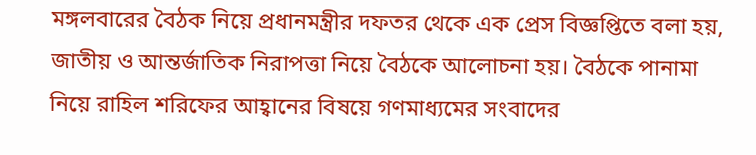মঙ্গলবারের বৈঠক নিয়ে প্রধানমন্ত্রীর দফতর থেকে এক প্রেস বিজ্ঞপ্তিতে বলা হয়, জাতীয় ও আন্তর্জাতিক নিরাপত্তা নিয়ে বৈঠকে আলোচনা হয়। বৈঠকে পানামা নিয়ে রাহিল শরিফের আহ্বানের বিষয়ে গণমাধ্যমের সংবাদের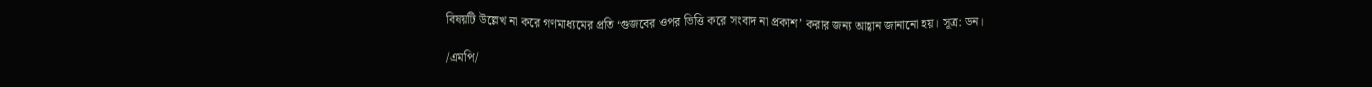বিষয়টি উল্লেখ না করে গণমাধ্যমের প্রতি ‘গুজবের ওপর ভিত্তি করে সংবাদ না প্রকাশ’ করার জন্য আহ্বান জানানো হয়। সূত্র: ডন।

/এমপি/